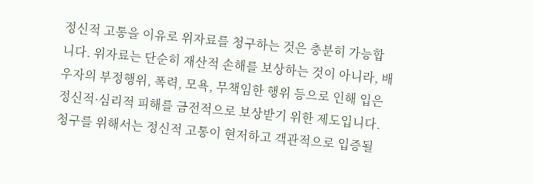정신적 고통을 이유로 위자료를 청구하는 것은 충분히 가능합니다. 위자료는 단순히 재산적 손해를 보상하는 것이 아니라, 배우자의 부정행위, 폭력, 모욕, 무책임한 행위 등으로 인해 입은 정신적·심리적 피해를 금전적으로 보상받기 위한 제도입니다.
청구를 위해서는 정신적 고통이 현저하고 객관적으로 입증될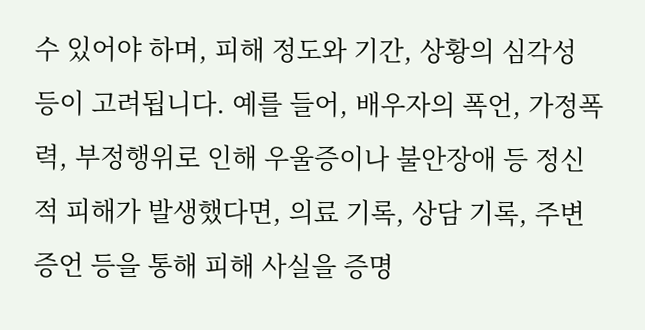수 있어야 하며, 피해 정도와 기간, 상황의 심각성 등이 고려됩니다. 예를 들어, 배우자의 폭언, 가정폭력, 부정행위로 인해 우울증이나 불안장애 등 정신적 피해가 발생했다면, 의료 기록, 상담 기록, 주변 증언 등을 통해 피해 사실을 증명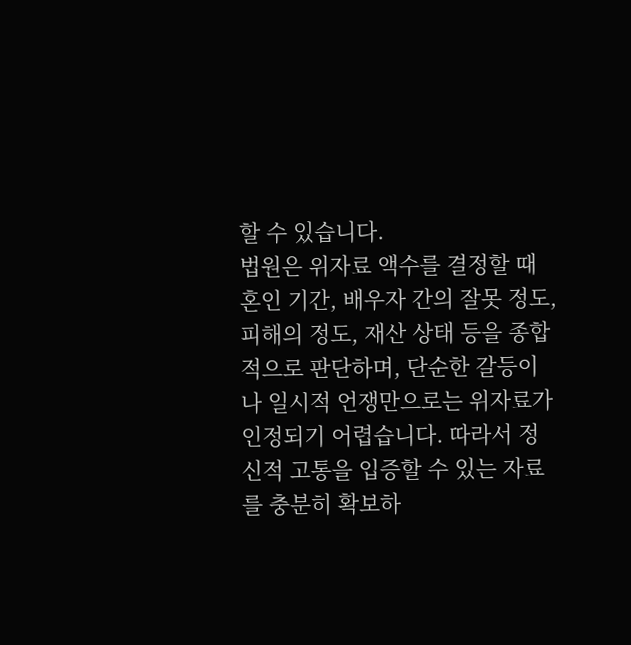할 수 있습니다.
법원은 위자료 액수를 결정할 때 혼인 기간, 배우자 간의 잘못 정도, 피해의 정도, 재산 상태 등을 종합적으로 판단하며, 단순한 갈등이나 일시적 언쟁만으로는 위자료가 인정되기 어렵습니다. 따라서 정신적 고통을 입증할 수 있는 자료를 충분히 확보하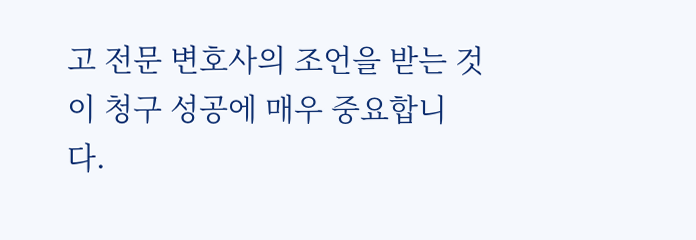고 전문 변호사의 조언을 받는 것이 청구 성공에 매우 중요합니다.